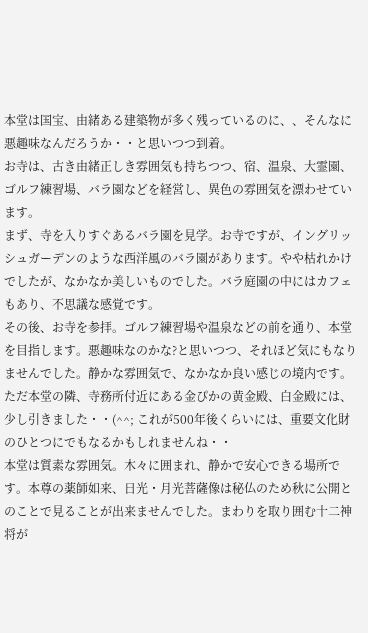本堂は国宝、由緒ある建築物が多く残っているのに、、そんなに悪趣味なんだろうか・・と思いつつ到着。
お寺は、古き由緒正しき雰囲気も持ちつつ、宿、温泉、大霊園、ゴルフ練習場、バラ園などを経営し、異色の雰囲気を漂わせています。
まず、寺を入りすぐあるバラ園を見学。お寺ですが、イングリッシュガーデンのような西洋風のバラ園があります。やや枯れかけでしたが、なかなか美しいものでした。バラ庭園の中にはカフェもあり、不思議な感覚です。
その後、お寺を参拝。ゴルフ練習場や温泉などの前を通り、本堂を目指します。悪趣味なのかな?と思いつつ、それほど気にもなりませんでした。静かな雰囲気で、なかなか良い感じの境内です。
ただ本堂の隣、寺務所付近にある金ぴかの黄金殿、白金殿には、少し引きました・・(^^; これが500年後くらいには、重要文化財のひとつにでもなるかもしれませんね・・
本堂は質素な雰囲気。木々に囲まれ、静かで安心できる場所です。本尊の薬師如来、日光・月光菩薩像は秘仏のため秋に公開とのことで見ることが出来ませんでした。まわりを取り囲む十二神将が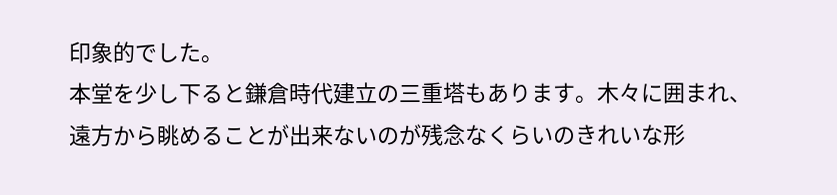印象的でした。
本堂を少し下ると鎌倉時代建立の三重塔もあります。木々に囲まれ、遠方から眺めることが出来ないのが残念なくらいのきれいな形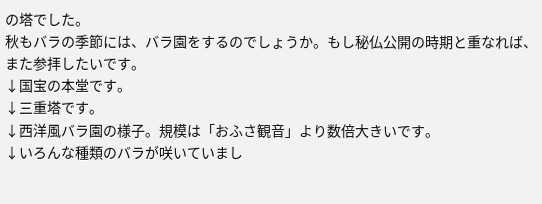の塔でした。
秋もバラの季節には、バラ園をするのでしょうか。もし秘仏公開の時期と重なれば、また参拝したいです。
↓国宝の本堂です。
↓三重塔です。
↓西洋風バラ園の様子。規模は「おふさ観音」より数倍大きいです。
↓いろんな種類のバラが咲いていまし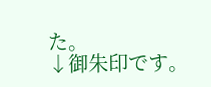た。
↓御朱印です。